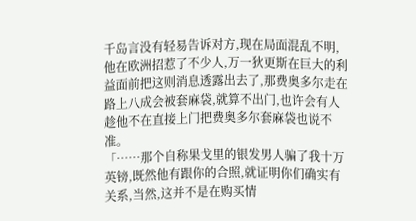千岛言没有轻易告诉对方,现在局面混乱不明,他在欧洲招惹了不少人,万一狄更斯在巨大的利益面前把这则消息透露出去了,那费奥多尔走在路上八成会被套麻袋,就算不出门,也许会有人趁他不在直接上门把费奥多尔套麻袋也说不准。
「……那个自称果戈里的银发男人骗了我十万英镑,既然他有跟你的合照,就证明你们确实有关系,当然,这并不是在购买情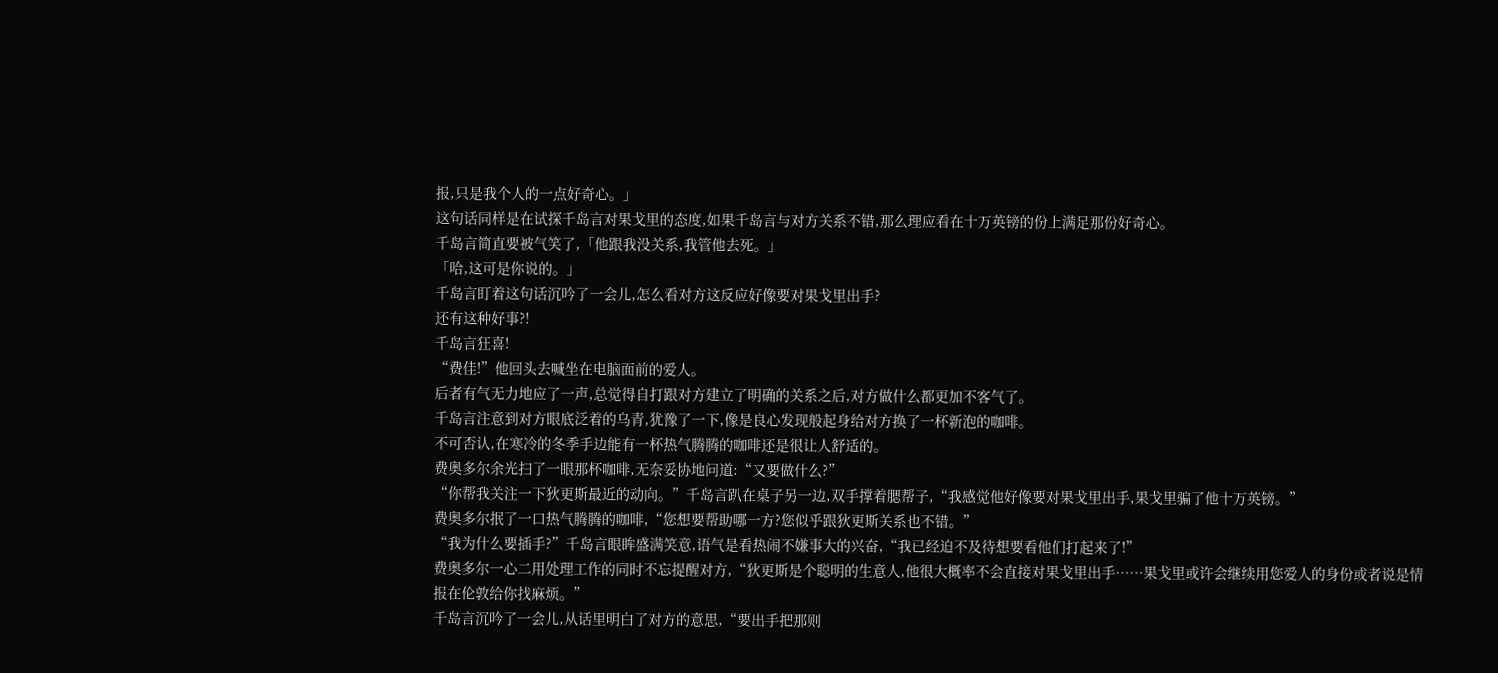报,只是我个人的一点好奇心。」
这句话同样是在试探千岛言对果戈里的态度,如果千岛言与对方关系不错,那么理应看在十万英镑的份上满足那份好奇心。
千岛言简直要被气笑了,「他跟我没关系,我管他去死。」
「哈,这可是你说的。」
千岛言盯着这句话沉吟了一会儿,怎么看对方这反应好像要对果戈里出手?
还有这种好事?!
千岛言狂喜!
“费佳!”他回头去喊坐在电脑面前的爱人。
后者有气无力地应了一声,总觉得自打跟对方建立了明确的关系之后,对方做什么都更加不客气了。
千岛言注意到对方眼底泛着的乌青,犹豫了一下,像是良心发现般起身给对方换了一杯新泡的咖啡。
不可否认,在寒冷的冬季手边能有一杯热气腾腾的咖啡还是很让人舒适的。
费奥多尔余光扫了一眼那杯咖啡,无奈妥协地问道:“又要做什么?”
“你帮我关注一下狄更斯最近的动向。”千岛言趴在桌子另一边,双手撑着腮帮子,“我感觉他好像要对果戈里出手,果戈里骗了他十万英镑。”
费奥多尔抿了一口热气腾腾的咖啡,“您想要帮助哪一方?您似乎跟狄更斯关系也不错。”
“我为什么要插手?”千岛言眼眸盛满笑意,语气是看热闹不嫌事大的兴奋,“我已经迫不及待想要看他们打起来了!”
费奥多尔一心二用处理工作的同时不忘提醒对方,“狄更斯是个聪明的生意人,他很大概率不会直接对果戈里出手……果戈里或许会继续用您爱人的身份或者说是情报在伦敦给你找麻烦。”
千岛言沉吟了一会儿,从话里明白了对方的意思,“要出手把那则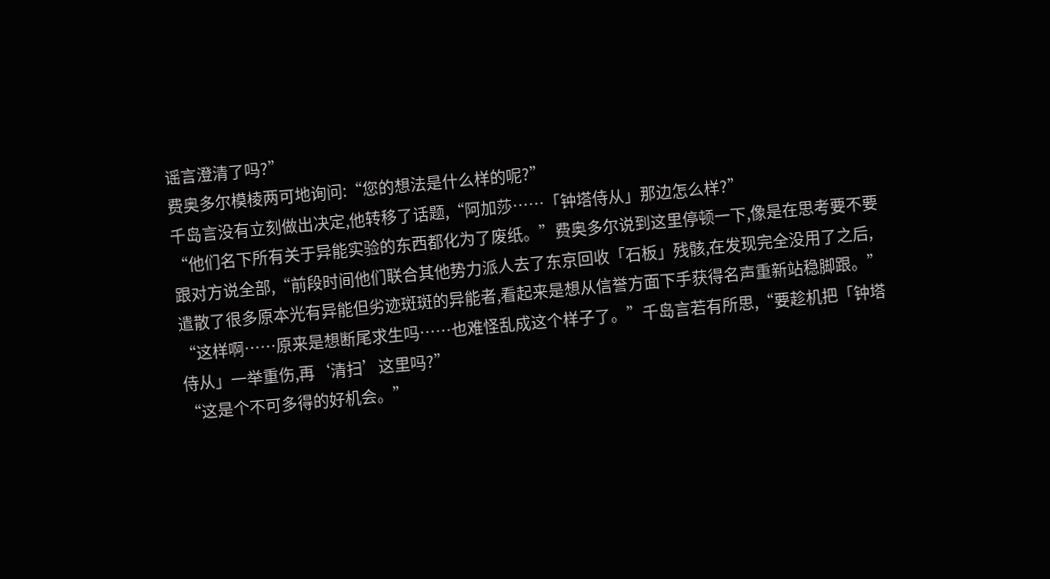谣言澄清了吗?”
费奥多尔模棱两可地询问:“您的想法是什么样的呢?”
千岛言没有立刻做出决定,他转移了话题,“阿加莎……「钟塔侍从」那边怎么样?”
“他们名下所有关于异能实验的东西都化为了废纸。”费奥多尔说到这里停顿一下,像是在思考要不要跟对方说全部,“前段时间他们联合其他势力派人去了东京回收「石板」残骸,在发现完全没用了之后,遣散了很多原本光有异能但劣迹斑斑的异能者,看起来是想从信誉方面下手获得名声重新站稳脚跟。”
“这样啊……原来是想断尾求生吗……也难怪乱成这个样子了。”千岛言若有所思,“要趁机把「钟塔侍从」一举重伤,再‘清扫’这里吗?”
“这是个不可多得的好机会。”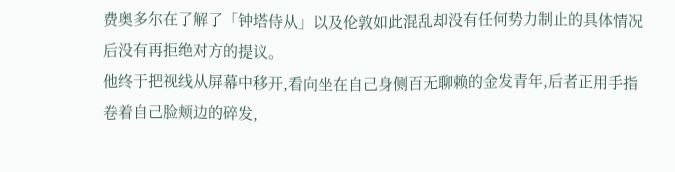费奥多尔在了解了「钟塔侍从」以及伦敦如此混乱却没有任何势力制止的具体情况后没有再拒绝对方的提议。
他终于把视线从屏幕中移开,看向坐在自己身侧百无聊赖的金发青年,后者正用手指卷着自己脸颊边的碎发,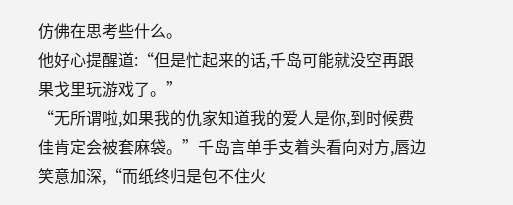仿佛在思考些什么。
他好心提醒道:“但是忙起来的话,千岛可能就没空再跟果戈里玩游戏了。”
“无所谓啦,如果我的仇家知道我的爱人是你,到时候费佳肯定会被套麻袋。”千岛言单手支着头看向对方,唇边笑意加深,“而纸终归是包不住火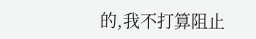的,我不打算阻止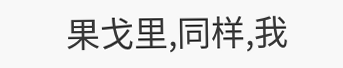果戈里,同样,我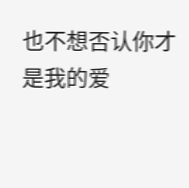也不想否认你才是我的爱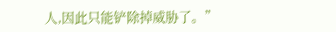人,因此只能铲除掉威胁了。”